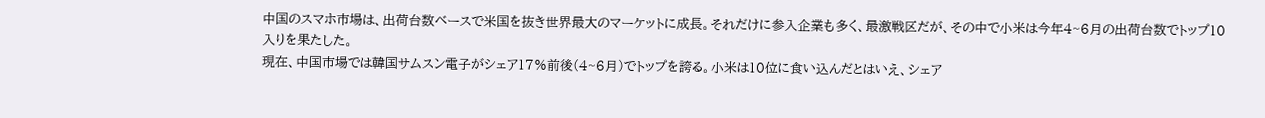中国のスマホ市場は、出荷台数ベースで米国を抜き世界最大のマーケットに成長。それだけに参入企業も多く、最激戦区だが、その中で小米は今年4~6月の出荷台数でトップ10入りを果たした。
現在、中国市場では韓国サムスン電子がシェア17%前後(4~6月)でトップを誇る。小米は10位に食い込んだとはいえ、シェア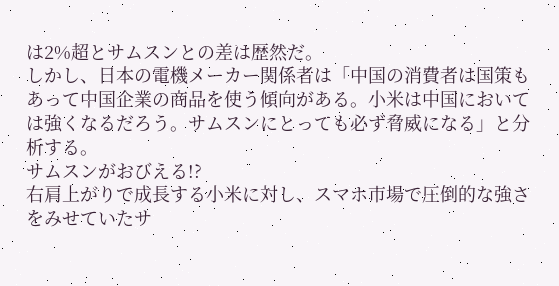は2%超とサムスンとの差は歴然だ。
しかし、日本の電機メーカー関係者は「中国の消費者は国策もあって中国企業の商品を使う傾向がある。小米は中国においては強くなるだろう。サムスンにとっても必ず脅威になる」と分析する。
サムスンがおびえる!?
右肩上がりで成長する小米に対し、スマホ市場で圧倒的な強さをみせていたサ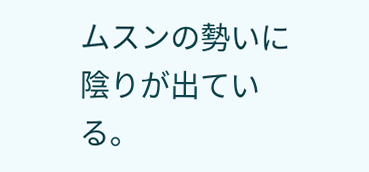ムスンの勢いに陰りが出ている。